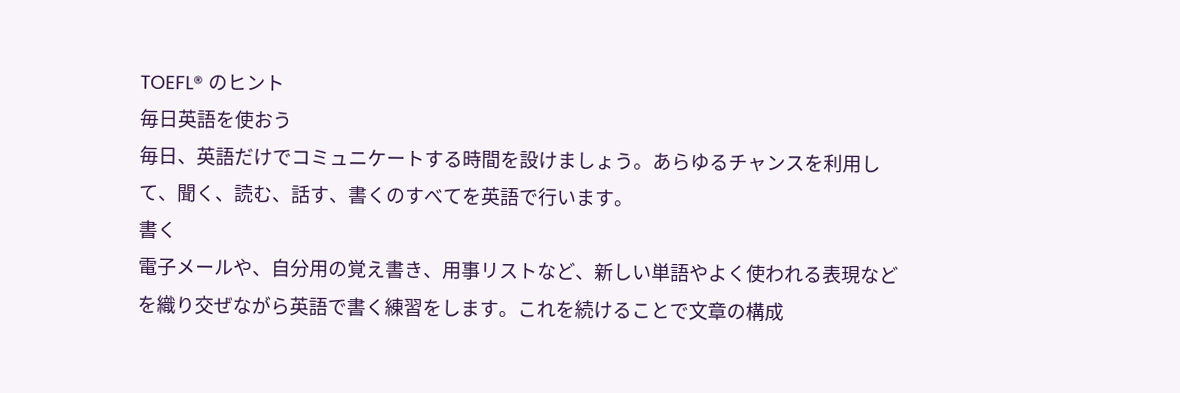TOEFL® のヒント
毎日英語を使おう
毎日、英語だけでコミュニケートする時間を設けましょう。あらゆるチャンスを利用して、聞く、読む、話す、書くのすべてを英語で行います。
書く
電子メールや、自分用の覚え書き、用事リストなど、新しい単語やよく使われる表現などを織り交ぜながら英語で書く練習をします。これを続けることで文章の構成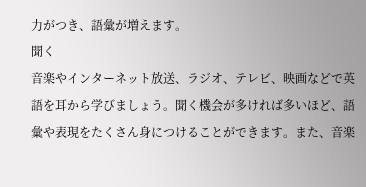力がつき、語彙が増えます。
聞く
音楽やインターネット放送、ラジオ、テレビ、映画などで英語を耳から学びましょう。聞く機会が多ければ多いほど、語彙や表現をたくさん身につけることができます。また、音楽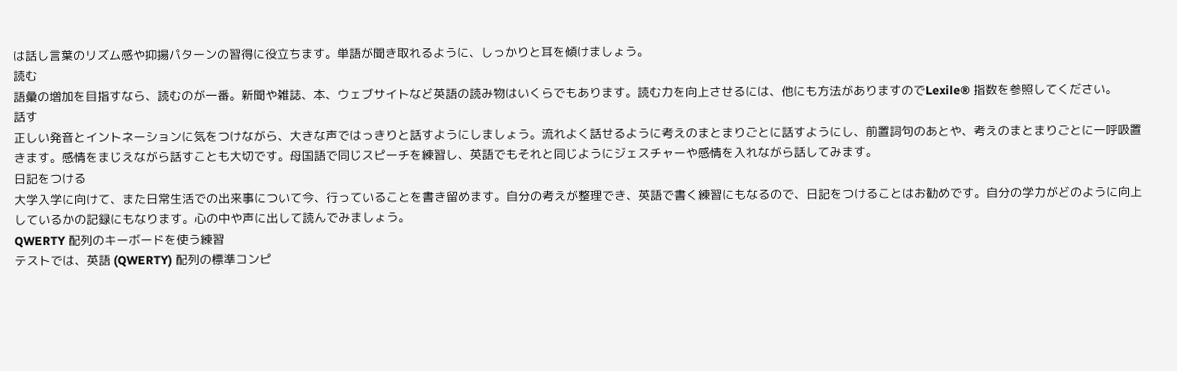は話し言葉のリズム感や抑揚パターンの習得に役立ちます。単語が聞き取れるように、しっかりと耳を傾けましょう。
読む
語彙の増加を目指すなら、読むのが一番。新聞や雑誌、本、ウェブサイトなど英語の読み物はいくらでもあります。読む力を向上させるには、他にも方法がありますのでLexile® 指数を参照してください。
話す
正しい発音とイントネーションに気をつけながら、大きな声ではっきりと話すようにしましょう。流れよく話せるように考えのまとまりごとに話すようにし、前置詞句のあとや、考えのまとまりごとに一呼吸置きます。感情をまじえながら話すことも大切です。母国語で同じスピーチを練習し、英語でもそれと同じようにジェスチャーや感情を入れながら話してみます。
日記をつける
大学入学に向けて、また日常生活での出来事について今、行っていることを書き留めます。自分の考えが整理でき、英語で書く練習にもなるので、日記をつけることはお勧めです。自分の学力がどのように向上しているかの記録にもなります。心の中や声に出して読んでみましょう。
QWERTY 配列のキーボードを使う練習
テストでは、英語 (QWERTY) 配列の標準コンピ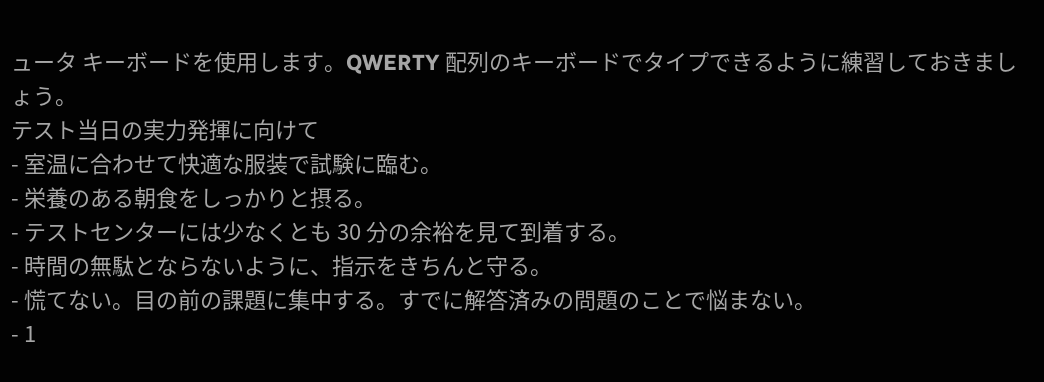ュータ キーボードを使用します。QWERTY 配列のキーボードでタイプできるように練習しておきましょう。
テスト当日の実力発揮に向けて
- 室温に合わせて快適な服装で試験に臨む。
- 栄養のある朝食をしっかりと摂る。
- テストセンターには少なくとも 30 分の余裕を見て到着する。
- 時間の無駄とならないように、指示をきちんと守る。
- 慌てない。目の前の課題に集中する。すでに解答済みの問題のことで悩まない。
- 1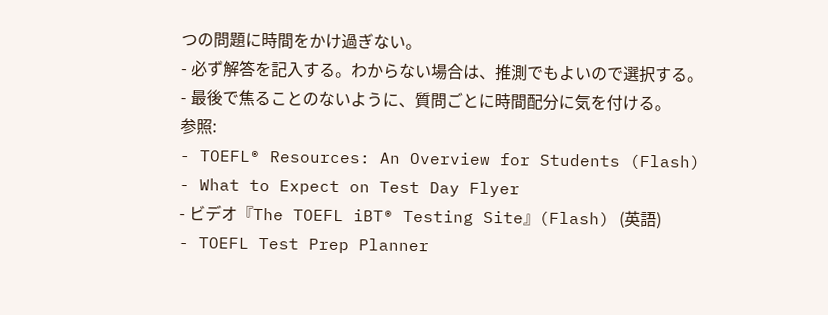つの問題に時間をかけ過ぎない。
- 必ず解答を記入する。わからない場合は、推測でもよいので選択する。
- 最後で焦ることのないように、質問ごとに時間配分に気を付ける。
参照:
- TOEFL® Resources: An Overview for Students (Flash)
- What to Expect on Test Day Flyer
- ビデオ『The TOEFL iBT® Testing Site』(Flash) (英語)
- TOEFL Test Prep Planner